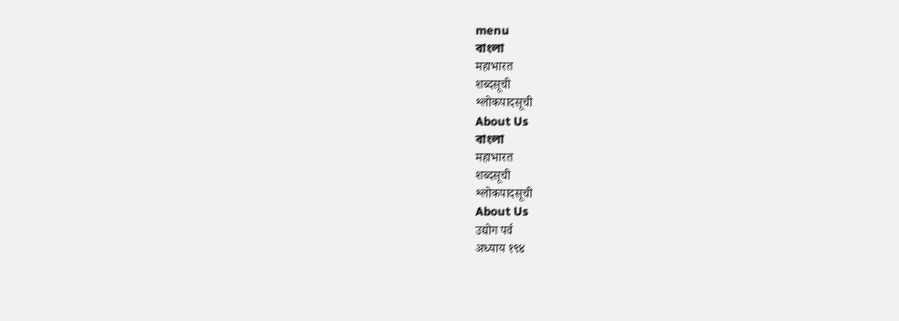menu
বাংলা
महाभारत
शब्दसूची
श्लोकपादसूची
About Us
বাংলা
महाभारत
शब्दसूची
श्लोकपादसूची
About Us
उद्योग पर्व
अध्याय १९४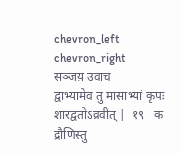chevron_left
chevron_right
सञ्जय़ उवाच
द्वाभ्यामेव तु मासाभ्यां कृपः शारद्वतोऽव्रवीत् |  १९   क
द्रौणिस्तु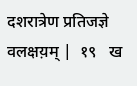दशरात्रेण प्रतिजज्ञे वलक्षय़म् |  १९   ख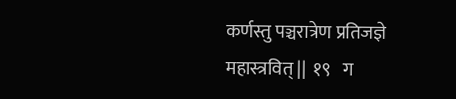कर्णस्तु पञ्चरात्रेण प्रतिजज्ञे महास्त्रवित् ||  १९   ग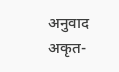अनुवाद
अकृत-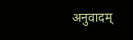अनुवादम्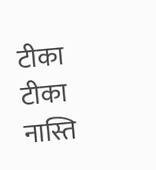टीका
टीका नास्ति